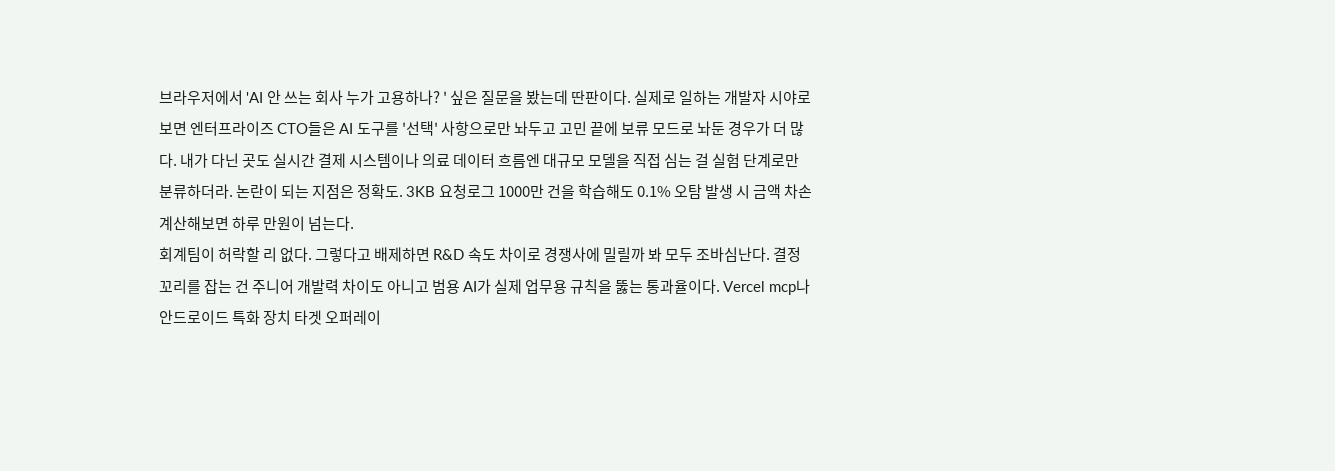브라우저에서 'AI 안 쓰는 회사 누가 고용하나? ' 싶은 질문을 봤는데 딴판이다. 실제로 일하는 개발자 시야로 보면 엔터프라이즈 CTO들은 AI 도구를 '선택' 사항으로만 놔두고 고민 끝에 보류 모드로 놔둔 경우가 더 많다. 내가 다닌 곳도 실시간 결제 시스템이나 의료 데이터 흐름엔 대규모 모델을 직접 심는 걸 실험 단계로만 분류하더라. 논란이 되는 지점은 정확도. 3KB 요청로그 1000만 건을 학습해도 0.1% 오탐 발생 시 금액 차손 계산해보면 하루 만원이 넘는다.
회계팀이 허락할 리 없다. 그렇다고 배제하면 R&D 속도 차이로 경쟁사에 밀릴까 봐 모두 조바심난다. 결정 꼬리를 잡는 건 주니어 개발력 차이도 아니고 범용 AI가 실제 업무용 규칙을 뚫는 통과율이다. Vercel mcp나 안드로이드 특화 장치 타겟 오퍼레이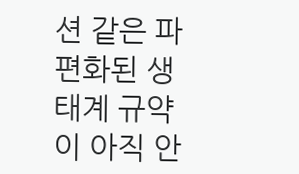션 같은 파편화된 생태계 규약이 아직 안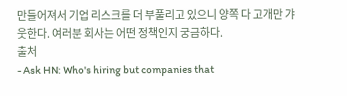만들어져서 기업 리스크를 더 부풀리고 있으니 양쪽 다 고개만 갸웃한다. 여러분 회사는 어떤 정책인지 궁금하다.
출처
- Ask HN: Who's hiring but companies that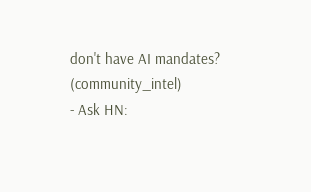don't have AI mandates? (community_intel)
- Ask HN: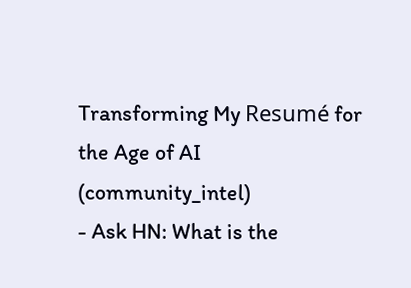Transforming My Resumé for the Age of AI (community_intel)
- Ask HN: What is the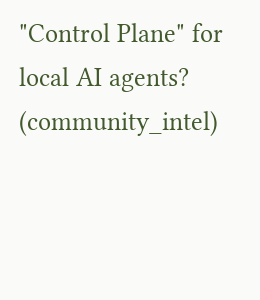"Control Plane" for local AI agents? (community_intel)